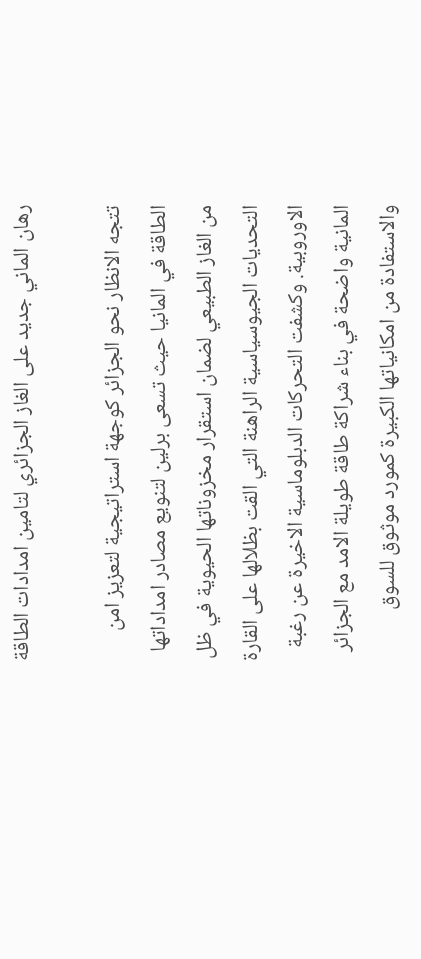رهان الماني جديد على الغاز الجزائري لتامين امدادات الطاقة

تتجه الانظار نحو الجزائر كوجهة استراتيجية لتعزيز امن الطاقة في المانيا حيث تسعى برلين لتنويع مصادر امداداتها من الغاز الطبيعي لضمان استقرار مخزوناتها الحيوية في ظل التحديات الجيوسياسية الراهنة التي القت بظلالها على القارة الاوروبية. وكشفت التحركات الدبلوماسية الاخيرة عن رغبة المانية واضحة في بناء شراكة طاقة طويلة الامد مع الجزائر والاستفادة من امكانياتها الكبيرة كمورد موثوق للسوق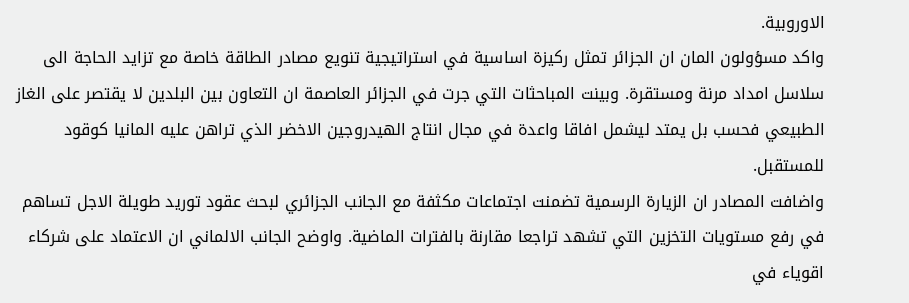الاوروبية.
واكد مسؤولون المان ان الجزائر تمثل ركيزة اساسية في استراتيجية تنويع مصادر الطاقة خاصة مع تزايد الحاجة الى سلاسل امداد مرنة ومستقرة. وبينت المباحثات التي جرت في الجزائر العاصمة ان التعاون بين البلدين لا يقتصر على الغاز الطبيعي فحسب بل يمتد ليشمل افاقا واعدة في مجال انتاج الهيدروجين الاخضر الذي تراهن عليه المانيا كوقود للمستقبل.
واضافت المصادر ان الزيارة الرسمية تضمنت اجتماعات مكثفة مع الجانب الجزائري لبحث عقود توريد طويلة الاجل تساهم في رفع مستويات التخزين التي تشهد تراجعا مقارنة بالفترات الماضية. واوضح الجانب الالماني ان الاعتماد على شركاء اقوياء في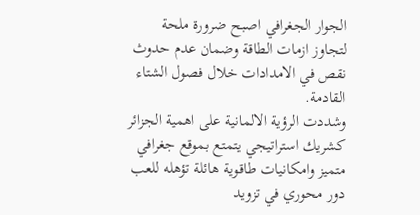الجوار الجغرافي اصبح ضرورة ملحة لتجاوز ازمات الطاقة وضمان عدم حدوث نقص في الامدادات خلال فصول الشتاء القادمة.
وشددت الرؤية الالمانية على اهمية الجزائر كشريك استراتيجي يتمتع بموقع جغرافي متميز وامكانيات طاقوية هائلة تؤهله للعب دور محوري في تزويد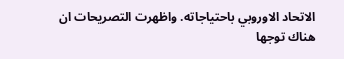الاتحاد الاوروبي باحتياجاته. واظهرت التصريحات ان هناك توجها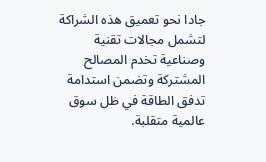جادا نحو تعميق هذه الشراكة لتشمل مجالات تقنية وصناعية تخدم المصالح المشتركة وتضمن استدامة تدفق الطاقة في ظل سوق عالمية متقلبة.